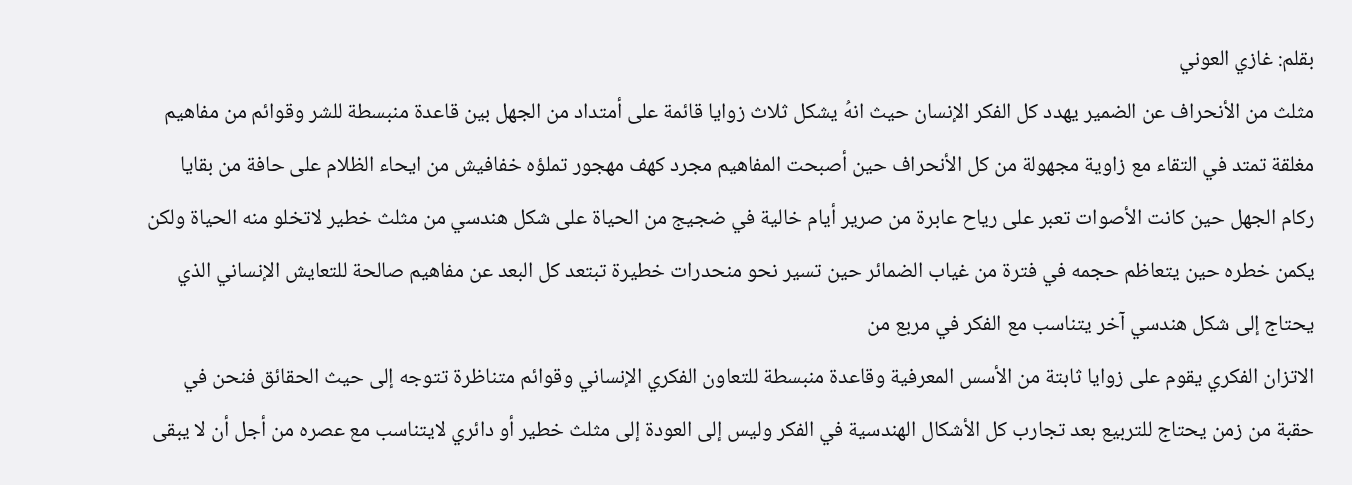بقلم: غازي العوني
مثلث من الأنحراف عن الضمير يهدد كل الفكر الإنسان حيث انهُ يشكل ثلاث زوايا قائمة على أمتداد من الجهل بين قاعدة منبسطة للشر وقوائم من مفاهيم مغلقة تمتد في التقاء مع زاوية مجهولة من كل الأنحراف حين أصبحت المفاهيم مجرد كهف مهجور تملؤه خفافيش من ايحاء الظلام على حافة من بقايا ركام الجهل حين كانت الأصوات تعبر على رياح عابرة من صرير أيام خالية في ضجيج من الحياة على شكل هندسي من مثلث خطير لاتخلو منه الحياة ولكن يكمن خطره حين يتعاظم حجمه في فترة من غياب الضمائر حين تسير نحو منحدرات خطيرة تبتعد كل البعد عن مفاهيم صالحة للتعايش الإنساني الذي يحتاج إلى شكل هندسي آخر يتناسب مع الفكر في مربع من
الاتزان الفكري يقوم على زوايا ثابتة من الأسس المعرفية وقاعدة منبسطة للتعاون الفكري الإنساني وقوائم متناظرة تتوجه إلى حيث الحقائق فنحن في حقبة من زمن يحتاج للتربيع بعد تجارب كل الأشكال الهندسية في الفكر وليس إلى العودة إلى مثلث خطير أو دائري لايتناسب مع عصره من أجل أن لا يبقى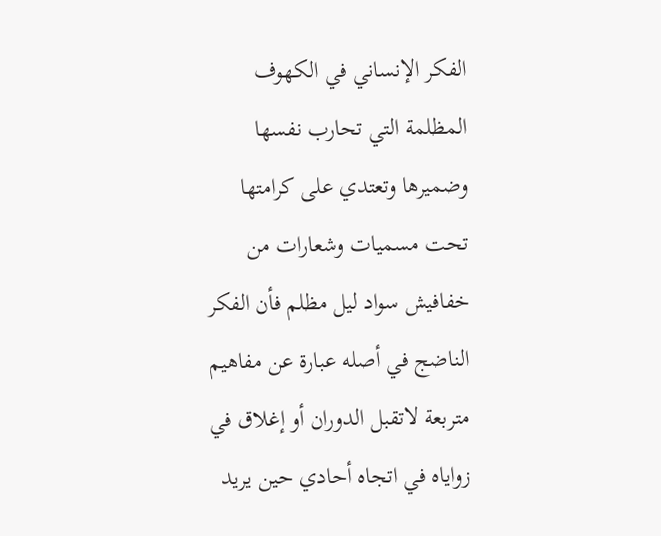الفكر الإنساني في الكهوف المظلمة التي تحارب نفسها وضميرها وتعتدي على كرامتها تحت مسميات وشعارات من خفافيش سواد ليل مظلم فأن الفكر الناضج في أصله عبارة عن مفاهيم متربعة لاتقبل الدوران أو إغلاق في زواياه في اتجاه أحادي حين يريد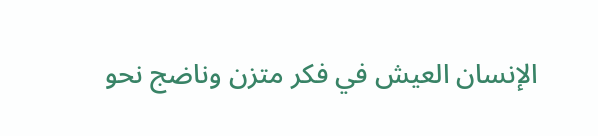الإنسان العيش في فكر متزن وناضج نحو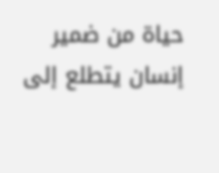حياة من ضمير إنسان يتطلع إلى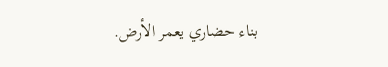بناء حضاري يعمر الأرض.